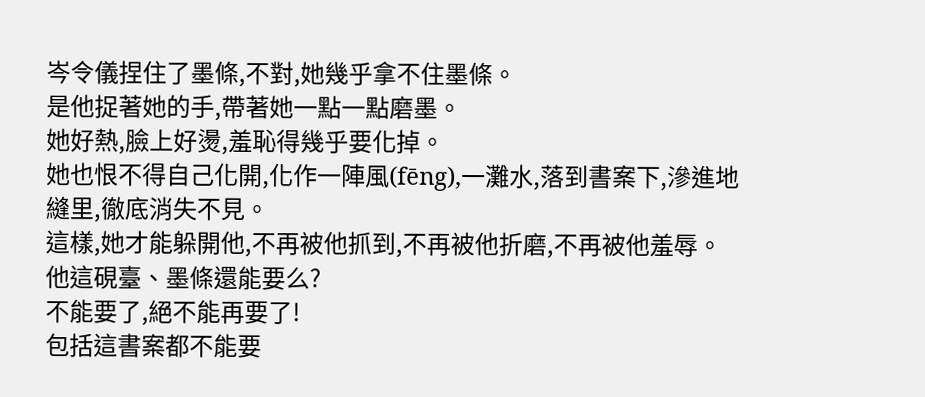岑令儀捏住了墨條,不對,她幾乎拿不住墨條。
是他捉著她的手,帶著她一點一點磨墨。
她好熱,臉上好燙,羞恥得幾乎要化掉。
她也恨不得自己化開,化作一陣風(fēng),一灘水,落到書案下,滲進地縫里,徹底消失不見。
這樣,她才能躲開他,不再被他抓到,不再被他折磨,不再被他羞辱。
他這硯臺、墨條還能要么?
不能要了,絕不能再要了!
包括這書案都不能要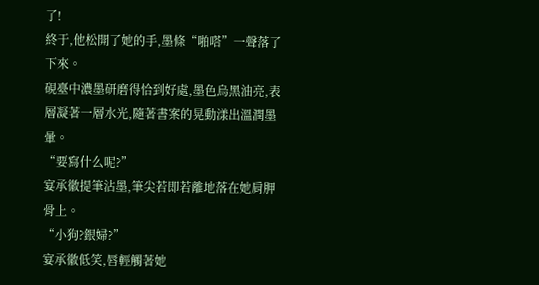了!
終于,他松開了她的手,墨條“啪嗒”一聲落了下來。
硯臺中濃墨研磨得恰到好處,墨色烏黑油亮,表層凝著一層水光,隨著書案的晃動漾出溫潤墨暈。
“要寫什么呢?”
宴承徽提筆沾墨,筆尖若即若離地落在她肩胛骨上。
“小狗?銀婦?”
宴承徽低笑,唇輕觸著她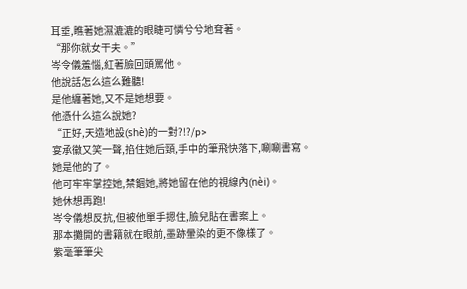耳垂,瞧著她濕漉漉的眼睫可憐兮兮地耷著。
“那你就女干夫。”
岑令儀羞惱,紅著臉回頭罵他。
他說話怎么這么難聽!
是他纏著她,又不是她想要。
他憑什么這么說她?
“正好,天造地設(shè)的一對?!?/p>
宴承徽又笑一聲,掐住她后頸,手中的筆飛快落下,唰唰書寫。
她是他的了。
他可牢牢掌控她,禁錮她,將她留在他的視線內(nèi)。
她休想再跑!
岑令儀想反抗,但被他單手摁住,臉兒貼在書案上。
那本攤開的書籍就在眼前,墨跡暈染的更不像樣了。
紫毫筆筆尖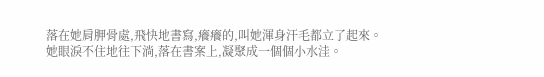落在她肩胛骨處,飛快地書寫,癢癢的,叫她渾身汗毛都立了起來。
她眼淚不住地往下淌,落在書案上,凝聚成一個個小水洼。